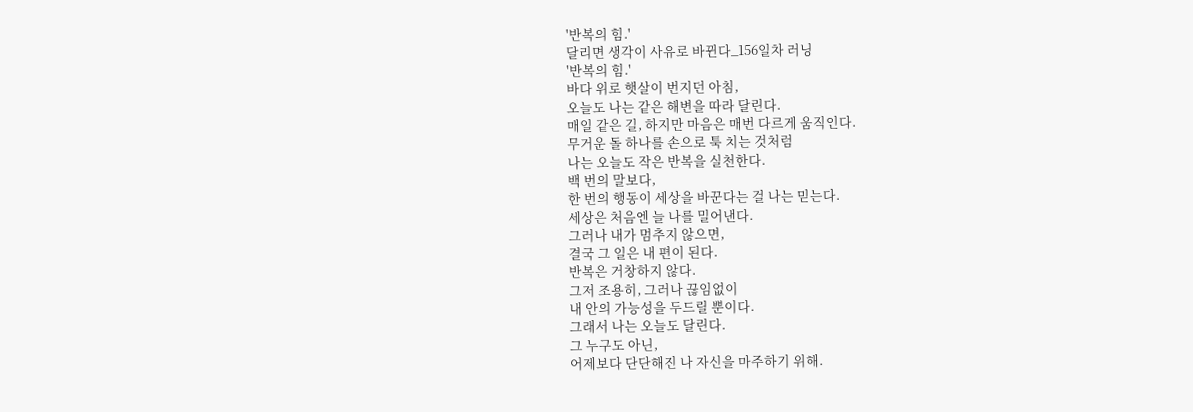'반복의 힘.'
달리면 생각이 사유로 바뀐다_156일차 러닝
'반복의 힘.'
바다 위로 햇살이 번지던 아침,
오늘도 나는 같은 해변을 따라 달린다.
매일 같은 길, 하지만 마음은 매번 다르게 움직인다.
무거운 돌 하나를 손으로 툭 치는 것처럼
나는 오늘도 작은 반복을 실천한다.
백 번의 말보다,
한 번의 행동이 세상을 바꾼다는 걸 나는 믿는다.
세상은 처음엔 늘 나를 밀어낸다.
그러나 내가 멈추지 않으면,
결국 그 일은 내 편이 된다.
반복은 거창하지 않다.
그저 조용히, 그러나 끊임없이
내 안의 가능성을 두드릴 뿐이다.
그래서 나는 오늘도 달린다.
그 누구도 아닌,
어제보다 단단해진 나 자신을 마주하기 위해.